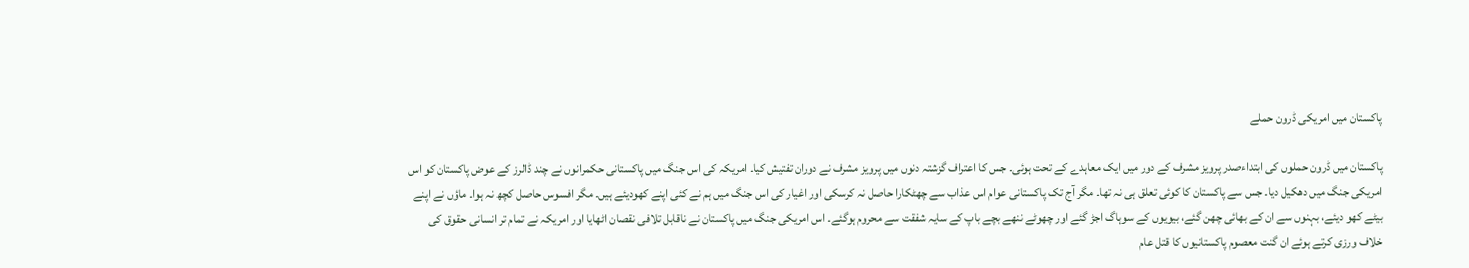پاکستان میں امریکی ڈرون حملے

پاکستان میں ڈرون حملوں کی ابتداءصدر پرویز مشرف کے دور میں ایک معاہدے کے تحت ہوئی۔ جس کا اعتراف گزشتہ دنوں میں پرویز مشرف نے دوران تفتیش کیا۔ امریکہ کی اس جنگ میں پاکستانی حکمرانوں نے چند ڈالرز کے عوض پاکستان کو اس امریکی جنگ میں دھکیل دیا۔ جس سے پاکستان کا کوئی تعلق ہی نہ تھا۔ مگر آج تک پاکستانی عوام اس عذاب سے چھٹکارا حاصل نہ کرسکی اور اغیار کی اس جنگ میں ہم نے کئی اپنے کھودیئے ہیں۔ مگر افسوس حاصل کچھ نہ ہوا۔ ماؤں نے اپنے بیٹے کھو دیئے، بہنوں سے ان کے بھائی چھن گئے، بیویوں کے سوہاگ اجڑ گئے اور چھوٹے ننھے بچے باپ کے سایہ شفقت سے محروم ہوگئے۔ اس امریکی جنگ میں پاکستان نے ناقابل تلافی نقصان اٹھایا اور امریکہ نے تمام تر انسانی حقوق کی خلاف ورزی کرتے ہوئے ان گنت معصوم پاکستانیوں کا قتل عام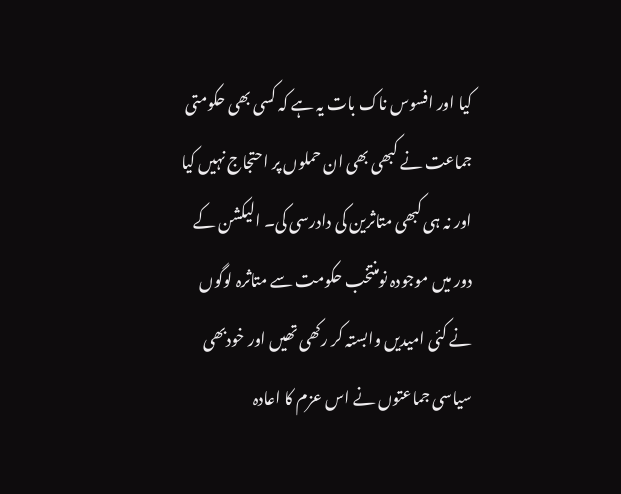کیا اور افسوس ناک بات یہ ہے کہ کسی بھی حکومتی جماعت نے کبھی بھی ان حملوں پر احتجاج نہیں کیا اور نہ ہی کبھی متاثرین کی دادرسی کی۔ الیکشن کے دور میں موجودہ نومنتخب حکومت سے متاثرہ لوگوں نے کئی امیدیں وابستہ کر رکھی تھیں اور خودبھی سیاسی جماعتوں نے اس عزم کا اعادہ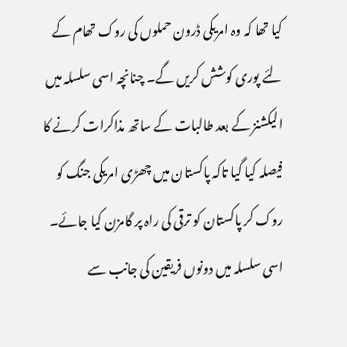کیا تھا کہ وہ امریکی ڈرون حملوں کی روک تھام کے لئے پوری کوشش کریں گے۔ چنانچہ اسی سلسلہ میں الیکشنز کے بعد طالبات کے ساتھ مذاکرات کرنے کا فیصلہ کیا گیا تاکہ پاکستان میں چھڑی امریکی جنگ کو روک کر پاکستان کو ترقی کی راہ پر گامزن کیا جائے۔ اسی سلسلہ میں دونوں فریقین کی جانب سے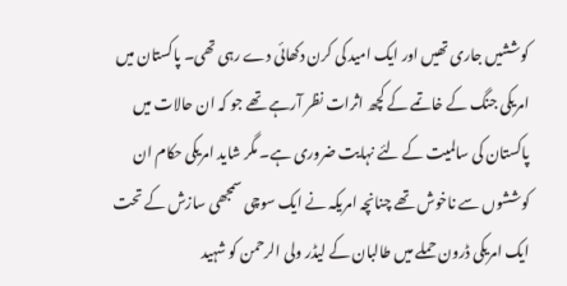کوششیں جاری تھیں اور ایک امید کی کرن دکھائی دے رہی تھی۔ پاکستان میں امریکی جنگ کے خاتمے کے کچھ اثرات نظر آرہے تھے جو کہ ان حالات میں پاکستان کی سالمیت کے لئے نہایت ضروری ہے۔ مگر شاید امریکی حکام ان کوششوں سے ناخوش تھے چنانچہ امریکہ نے ایک سوچی سمجھی سازش کے تحت ایک امریکی ڈرون حملے میں طالبان کے لیڈر ولی الرحمن کو شہید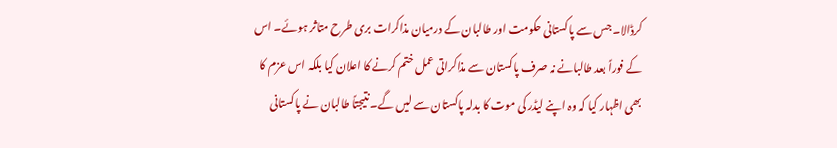کرڈالا۔ جس سے پاکستانی حکومت اور طالبان کے درمیان مذاکرات بری طرح متاثر ہوئے۔ اس کے فوراً بعد طالبانے نہ صرف پاکستان سے مذاکراتی عمل ختم کرنے کا اعلان کیا بلکہ اس عزم کا بھی اظہار کیا کہ وہ اپنے لیڈر کی موت کا بدلہ پاکستان سے لیں گے۔ نتیجتاً طالبان نے پاکستانی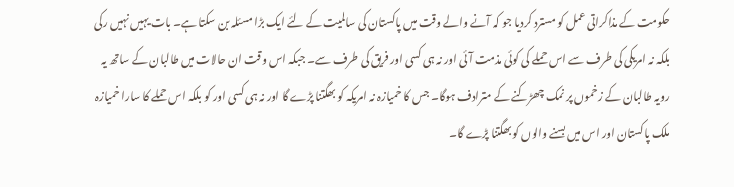حکومت کے مذاکراتی عمل کو مسترد کردیا جو کہ آنے والے وقت میں پاکستان کی سالمیت کے لئے ایک بڑا مسئلہ بن سکتا ہے۔ بات یہیں نہیں رکی بلکہ نہ امریکی کی طرف سے اس حملے کی کوئی مذمت آئی اور نہ ہی کسی اور فریق کی طرف سے۔ جبکہ اس وقت ان حالات میں طالبان کے ساتھ یہ رویہ طالبان کے زخموں پر نمک چھڑکنے کے مترادف ہوگا۔ جس کا خمیازہ نہ امریکہ کو بھگتنا پڑے گا اور نہ ہی کسی اور کو بلکہ اس حملے کا سارا خمیازہ ملک پاکستان اور اس میں بسنے والوں کو بھگتنا پڑے گا۔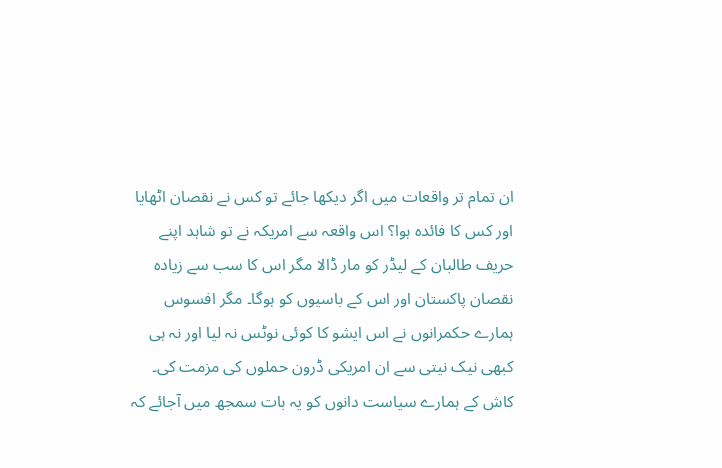ان تمام تر واقعات میں اگر دیکھا جائے تو کس نے نقصان اٹھایا اور کس کا فائدہ ہوا؟ اس واقعہ سے امریکہ نے تو شاہد اپنے حریف طالبان کے لیڈر کو مار ڈالا مگر اس کا سب سے زیادہ نقصان پاکستان اور اس کے باسیوں کو ہوگا۔ مگر افسوس ہمارے حکمرانوں نے اس ایشو کا کوئی نوٹس نہ لیا اور نہ ہی کبھی نیک نیتی سے ان امریکی ڈرون حملوں کی مزمت کی۔ کاش کے ہمارے سیاست دانوں کو یہ بات سمجھ میں آجائے کہ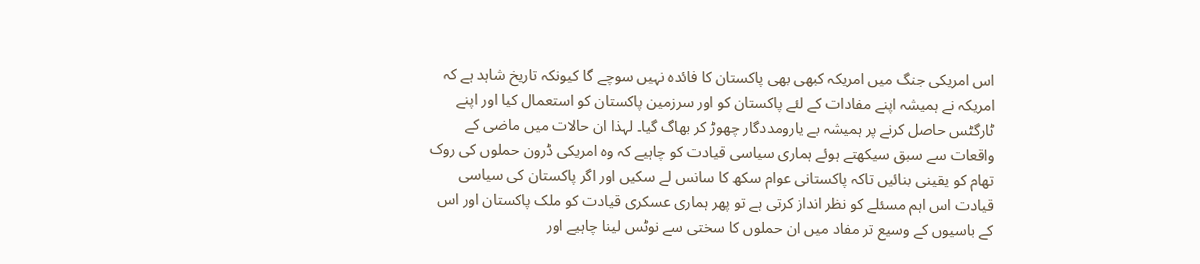اس امریکی جنگ میں امریکہ کبھی بھی پاکستان کا فائدہ نہیں سوچے گا کیونکہ تاریخ شاہد ہے کہ امریکہ نے ہمیشہ اپنے مفادات کے لئے پاکستان کو اور سرزمین پاکستان کو استعمال کیا اور اپنے ٹارگٹس حاصل کرنے پر ہمیشہ بے یارومددگار چھوڑ کر بھاگ گیا۔ لہذا ان حالات میں ماضی کے واقعات سے سبق سیکھتے ہوئے ہماری سیاسی قیادت کو چاہیے کہ وہ امریکی ڈرون حملوں کی روک تھام کو یقینی بنائیں تاکہ پاکستانی عوام سکھ کا سانس لے سکیں اور اگر پاکستان کی سیاسی قیادت اس اہم مسئلے کو نظر انداز کرتی ہے تو پھر ہماری عسکری قیادت کو ملک پاکستان اور اس کے باسیوں کے وسیع تر مفاد میں ان حملوں کا سختی سے نوٹس لینا چاہیے اور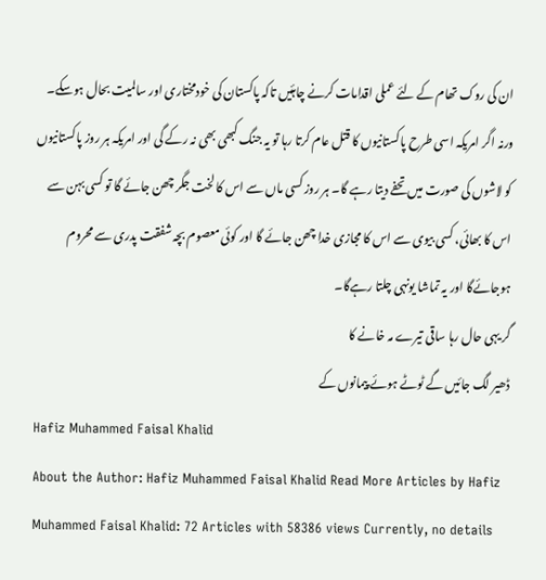ان کی روک تھام کے لئے عملی اقدامات کرنے چاہئیں تاکہ پاکستان کی خودمختاری اور سالمیت بحال ہوسکے۔ ورنہ اگر امریکہ اسی طرح پاکستانیوں کا قتل عام کرتا رہا تو یہ جنگ کبھی بھی نہ رکے گی اور امریکہ ہر روز پاکستانیوں کو لاشوں کی صورت میں تحفے دیتا رہے گا۔ ہر روز کسی ماں سے اس کا لخت جگر چھن جائے گا تو کسی بہن سے اس کا بھائی، کسی بیوی سے اس کا مجازی خدا چھن جائے گا اور کوئی معصوم بچہ شفقت پدری سے محروم ہوجائےگا اور یہ تماشا یونہی چلتا رہےگا۔
گر یہی حال رہا ساقی تیرے مہ خانے کا
ڈھیر لگ جائیں گے ٹوٹے ہوئے پیمانوں کے
Hafiz Muhammed Faisal Khalid
About the Author: Hafiz Muhammed Faisal Khalid Read More Articles by Hafiz Muhammed Faisal Khalid: 72 Articles with 58386 views Currently, no details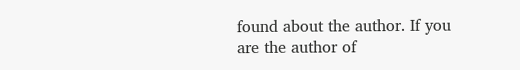found about the author. If you are the author of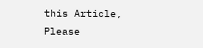this Article, Please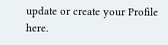update or create your Profile here.